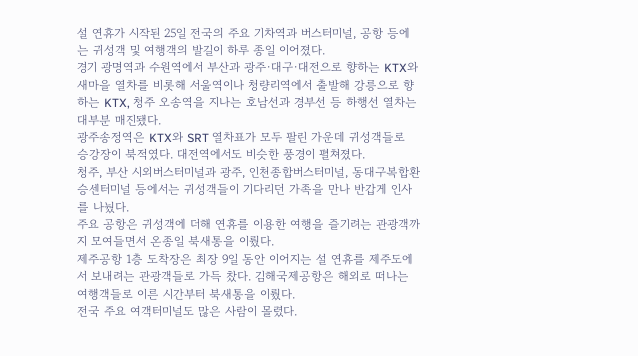설 연휴가 시작된 25일 전국의 주요 기차역과 버스터미널, 공항 등에는 귀성객 및 여행객의 발길이 하루 종일 이어졌다.
경기 광명역과 수원역에서 부산과 광주·대구·대전으로 향하는 KTX와 새마을 열차를 비롯해 서울역이나 청량리역에서 출발해 강릉으로 향하는 KTX, 청주 오송역을 지나는 호남선과 경부선 등 하행선 열차는 대부분 매진됐다.
광주송정역은 KTX와 SRT 열차표가 모두 팔린 가운데 귀성객들로 승강장이 북적였다. 대전역에서도 비슷한 풍경이 펼쳐졌다.
청주, 부산 시외버스터미널과 광주, 인천종합버스터미널, 동대구복합환승센터미널 등에서는 귀성객들이 기다리던 가족을 만나 반갑게 인사를 나눴다.
주요 공항은 귀성객에 더해 연휴를 이용한 여행을 즐기려는 관광객까지 모여들면서 온종일 북새통을 이뤘다.
제주공항 1층 도착장은 최장 9일 동안 이어지는 설 연휴를 제주도에서 보내려는 관광객들로 가득 찼다. 김해국제공항은 해외로 떠나는 여행객들로 이른 시간부터 북새통을 이뤘다.
전국 주요 여객터미널도 많은 사람이 몰렸다.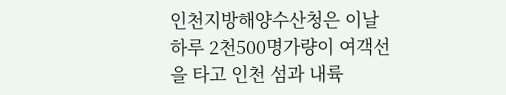인천지방해양수산청은 이날 하루 2천500명가량이 여객선을 타고 인천 섬과 내륙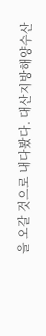을 오갈 것으로 내다봤다. 대산지방해양수산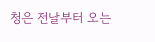청은 전날부터 오는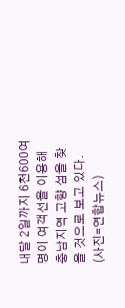내달 2일까지 6천600여명이 여객선을 이용해 충남지역 고향 섬을 찾을 것으로 보고 있다.
(사진=연합뉴스)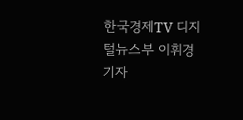한국경제TV 디지털뉴스부 이휘경 기자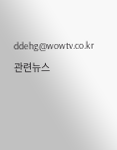ddehg@wowtv.co.kr관련뉴스